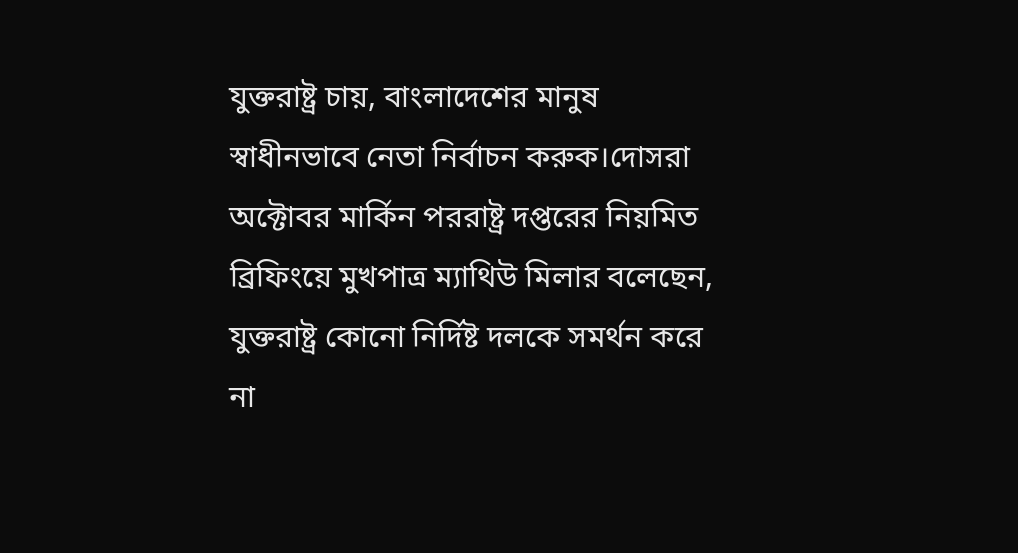যুক্তরাষ্ট্র চায়, বাংলাদেশের মানুষ স্বাধীনভাবে নেতা নির্বাচন করুক।দোসরা অক্টোবর মার্কিন পররাষ্ট্র দপ্তরের নিয়মিত ব্রিফিংয়ে মুখপাত্র ম্যাথিউ মিলার বলেছেন, যুক্তরাষ্ট্র কোনো নির্দিষ্ট দলকে সমর্থন করে না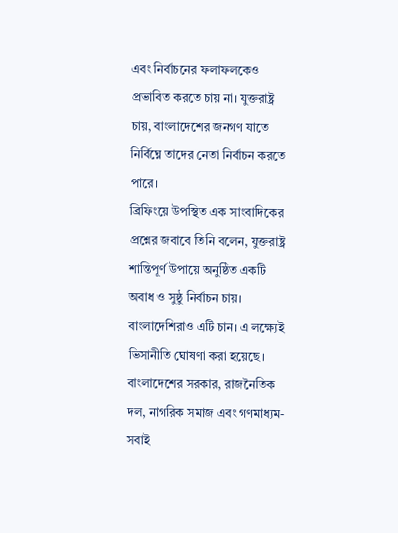এবং নির্বাচনের ফলাফলকেও প্রভাবিত করতে চায় না। যুক্তরাষ্ট্র চায়, বাংলাদেশের জনগণ যাতে নির্বিঘ্নে তাদের নেতা নির্বাচন করতে পারে।
ব্রিফিংয়ে উপস্থিত এক সাংবাদিকের প্রশ্নের জবাবে তিনি বলেন, যুক্তরাষ্ট্র শান্তিপূর্ণ উপায়ে অনুষ্ঠিত একটি অবাধ ও সুষ্ঠু নির্বাচন চায়। বাংলাদেশিরাও এটি চান। এ লক্ষ্যেই ভিসানীতি ঘোষণা করা হয়েছে। বাংলাদেশের সরকার, রাজনৈতিক দল, নাগরিক সমাজ এবং গণমাধ্যম- সবাই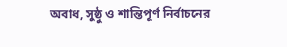অবাধ, সুষ্ঠু ও শান্তিপূর্ণ নির্বাচনের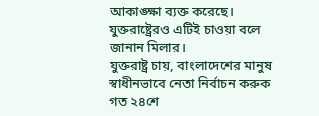আকাঙ্ক্ষা ব্যক্ত করেছে। যুক্তরাষ্ট্রেরও এটিই চাওয়া বলে জানান মিলার।
যুক্তরাষ্ট্র চায়, বাংলাদেশের মানুষ স্বাধীনভাবে নেতা নির্বাচন করুক
গত ২৪শে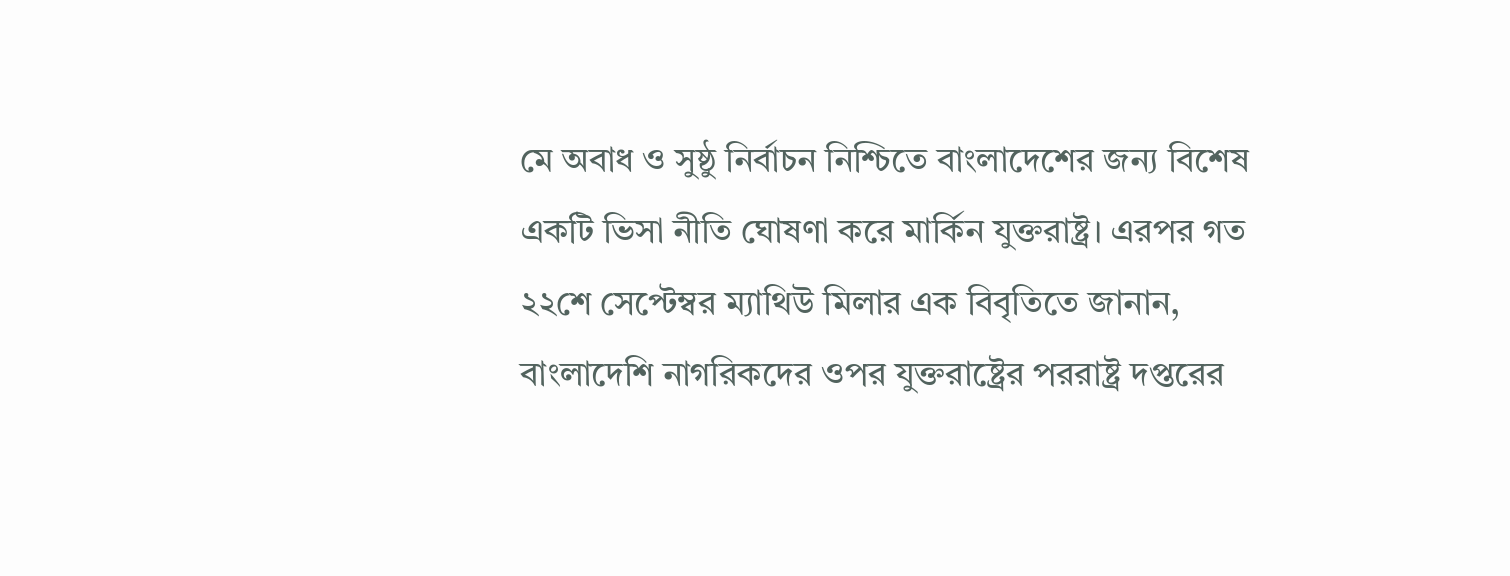মে অবাধ ও সুষ্ঠু নির্বাচন নিশ্চিতে বাংলাদেশের জন্য বিশেষ একটি ভিসা নীতি ঘোষণা করে মার্কিন যুক্তরাষ্ট্র। এরপর গত ২২শে সেপ্টেম্বর ম্যাথিউ মিলার এক বিবৃতিতে জানান, বাংলাদেশি নাগরিকদের ওপর যুক্তরাষ্ট্রের পররাষ্ট্র দপ্তরের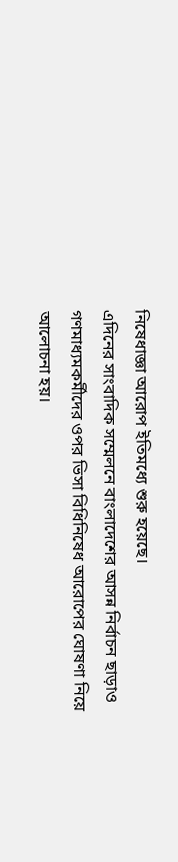নিষেধাজ্ঞা আরোপ ইতিমধ্যে শুরু হয়েছে।
এদিনের সাংবাদিক সম্মেলনে বাংলাদেশের আসন্ন নির্বাচন ছাড়াও গণমাধ্যমকর্মীদের ওপর ভিসা বিধিনিষেধ আরোপের ঘোষণা নিয়ে আলোচনা হয়।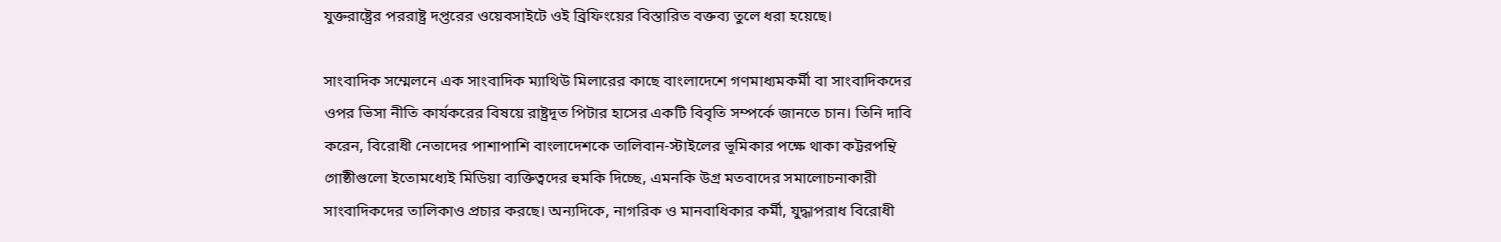যুক্তরাষ্ট্রের পররাষ্ট্র দপ্তরের ওয়েবসাইটে ওই ব্রিফিংয়ের বিস্তারিত বক্তব্য তুলে ধরা হয়েছে।

সাংবাদিক সম্মেলনে এক সাংবাদিক ম্যাথিউ মিলারের কাছে বাংলাদেশে গণমাধ্যমকর্মী বা সাংবাদিকদের ওপর ভিসা নীতি কার্যকরের বিষয়ে রাষ্ট্রদূত পিটার হাসের একটি বিবৃতি সম্পর্কে জানতে চান। তিনি দাবি করেন, বিরোধী নেতাদের পাশাপাশি বাংলাদেশকে তালিবান-স্টাইলের ভূমিকার পক্ষে থাকা কট্টরপন্থি গোষ্ঠীগুলো ইতোমধ্যেই মিডিয়া ব্যক্তিত্বদের হুমকি দিচ্ছে, এমনকি উগ্র মতবাদের সমালোচনাকারী সাংবাদিকদের তালিকাও প্রচার করছে। অন্যদিকে, নাগরিক ও মানবাধিকার কর্মী, যুদ্ধাপরাধ বিরোধী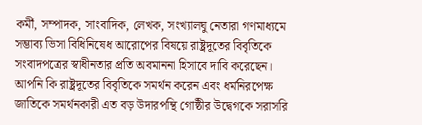কর্মী, সম্পাদক, সাংবাদিক, লেখক, সংখ্যালঘু নেতারা গণমাধ্যমে সম্ভাব্য ভিসা বিধিনিষেধ আরোপের বিষয়ে রাষ্ট্রদূতের বিবৃতিকে সংবাদপত্রের স্বাধীনতার প্রতি অবমাননা হিসাবে দাবি করেছেন। আপনি কি রাষ্ট্রদূতের বিবৃতিকে সমর্থন করেন এবং ধর্মনিরপেক্ষ জাতিকে সমর্থনকারী এত বড় উদারপন্থি গোষ্ঠীর উদ্বেগকে সরাসরি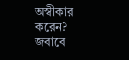অস্বীকার করেন?
জবাবে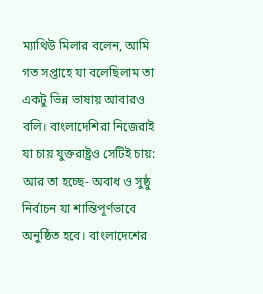ম্যাথিউ মিলার বলেন, আমি গত সপ্তাহে যা বলেছিলাম তা একটু ভিন্ন ভাষায় আবারও বলি। বাংলাদেশিরা নিজেরাই যা চায় যুক্তরাষ্ট্রও সেটিই চায়: আর তা হচ্ছে- অবাধ ও সুষ্ঠু নির্বাচন যা শান্তিপূর্ণভাবে অনুষ্ঠিত হবে। বাংলাদেশের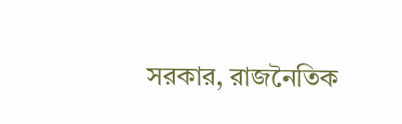সরকার, রাজনৈতিক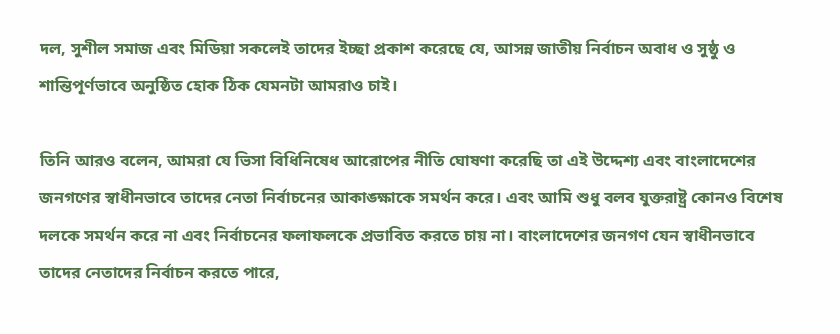দল, সুশীল সমাজ এবং মিডিয়া সকলেই তাদের ইচ্ছা প্রকাশ করেছে যে, আসন্ন জাতীয় নির্বাচন অবাধ ও সুষ্ঠু ও শান্তিপূর্ণভাবে অনুষ্ঠিত হোক ঠিক যেমনটা আমরাও চাই।

তিনি আরও বলেন, আমরা যে ভিসা বিধিনিষেধ আরোপের নীতি ঘোষণা করেছি তা এই উদ্দেশ্য এবং বাংলাদেশের জনগণের স্বাধীনভাবে তাদের নেতা নির্বাচনের আকাঙ্ক্ষাকে সমর্থন করে। এবং আমি শুধু বলব যুক্তরাষ্ট্র কোনও বিশেষ দলকে সমর্থন করে না এবং নির্বাচনের ফলাফলকে প্রভাবিত করতে চায় না। বাংলাদেশের জনগণ যেন স্বাধীনভাবে তাদের নেতাদের নির্বাচন করতে পারে,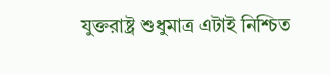যুক্তরাষ্ট্র শুধুমাত্র এটাই নিশ্চিত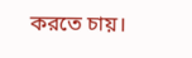করতে চায়।